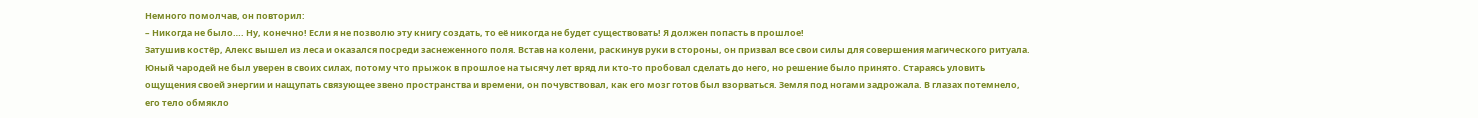Немного помолчав, он повторил:
– Никогда не было…. Ну, конечно! Если я не позволю эту книгу создать, то её никогда не будет существовать! Я должен попасть в прошлое!
Затушив костёр, Алекс вышел из леса и оказался посреди заснеженного поля. Встав на колени, раскинув руки в стороны, он призвал все свои силы для совершения магического ритуала. Юный чародей не был уверен в своих силах, потому что прыжок в прошлое на тысячу лет вряд ли кто-то пробовал сделать до него, но решение было принято. Стараясь уловить ощущения своей энергии и нащупать связующее звено пространства и времени, он почувствовал, как его мозг готов был взорваться. Земля под ногами задрожала. В глазах потемнело, его тело обмякло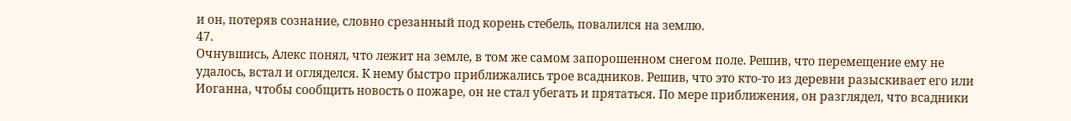и он, потеряв сознание, словно срезанный под корень стебель, повалился на землю.
47.
Очнувшись, Алекс понял, что лежит на земле, в том же самом запорошенном снегом поле. Решив, что перемещение ему не удалось, встал и огляделся. К нему быстро приближались трое всадников. Решив, что это кто-то из деревни разыскивает его или Иоганна, чтобы сообщить новость о пожаре, он не стал убегать и прятаться. По мере приближения, он разглядел, что всадники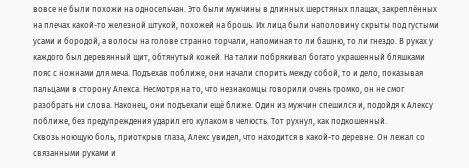вовсе не были похожи на односельчан. Это были мужчины в длинных шерстяных плащах, закреплённых на плечах какой-то железной штукой, похожей на брошь. Их лица были наполовину скрыты под густыми усами и бородой, а волосы на голове странно торчали, напоминая то ли башню, то ли гнездо. В руках у каждого был деревянный щит, обтянутый кожей. На талии побрякивал богато украшенный бляшками пояс с ножнами для меча. Подъехав поближе, они начали спорить между собой, то и дело, показывая пальцами в сторону Алекса. Несмотря на то, что незнакомцы говорили очень громко, он не смог разобрать ни слова. Наконец, они подъехали ещё ближе. Один из мужчин спешился и, подойдя к Алексу поближе, без предупреждения ударил его кулаком в челюсть. Тот рухнул, как подкошенный.
Сквозь ноющую боль, приоткрыв глаза, Алекс увидел, что находится в какой-то деревне. Он лежал со связанными руками и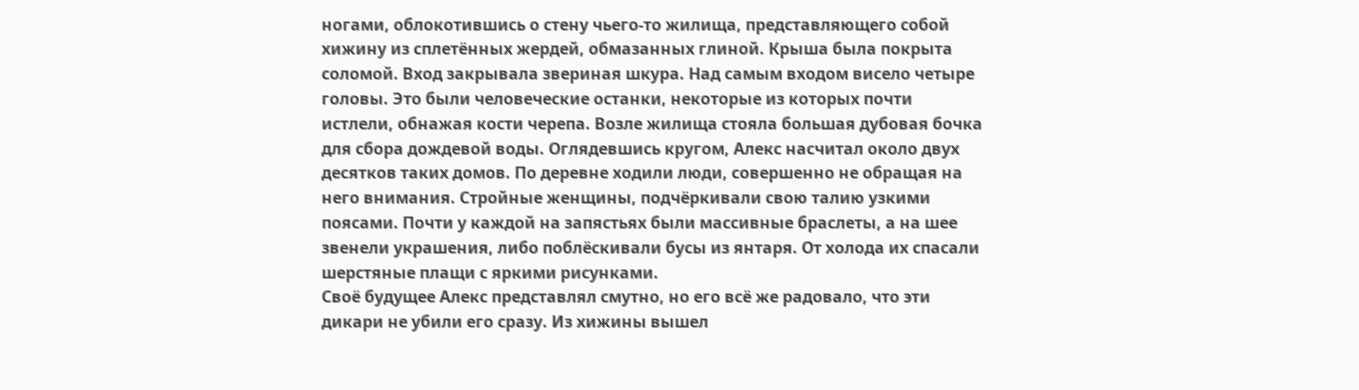ногами, облокотившись о стену чьего-то жилища, представляющего собой хижину из сплетённых жердей, обмазанных глиной. Крыша была покрыта соломой. Вход закрывала звериная шкура. Над самым входом висело четыре головы. Это были человеческие останки, некоторые из которых почти истлели, обнажая кости черепа. Возле жилища стояла большая дубовая бочка для сбора дождевой воды. Оглядевшись кругом, Алекс насчитал около двух десятков таких домов. По деревне ходили люди, совершенно не обращая на него внимания. Стройные женщины, подчёркивали свою талию узкими поясами. Почти у каждой на запястьях были массивные браслеты, а на шее звенели украшения, либо поблёскивали бусы из янтаря. От холода их спасали шерстяные плащи с яркими рисунками.
Своё будущее Алекс представлял смутно, но его всё же радовало, что эти дикари не убили его сразу. Из хижины вышел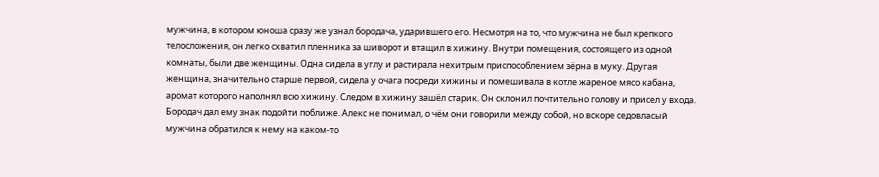мужчина, в котором юноша сразу же узнал бородача, ударившего его. Несмотря на то, что мужчина не был крепкого телосложения, он легко схватил пленника за шиворот и втащил в хижину. Внутри помещения, состоящего из одной комнаты, были две женщины. Одна сидела в углу и растирала нехитрым приспособлением зёрна в муку. Другая женщина, значительно старше первой, сидела у очага посреди хижины и помешивала в котле жареное мясо кабана, аромат которого наполнял всю хижину. Следом в хижину зашёл старик. Он склонил почтительно голову и присел у входа. Бородач дал ему знак подойти поближе. Алекс не понимал, о чём они говорили между собой, но вскоре седовласый мужчина обратился к нему на каком-то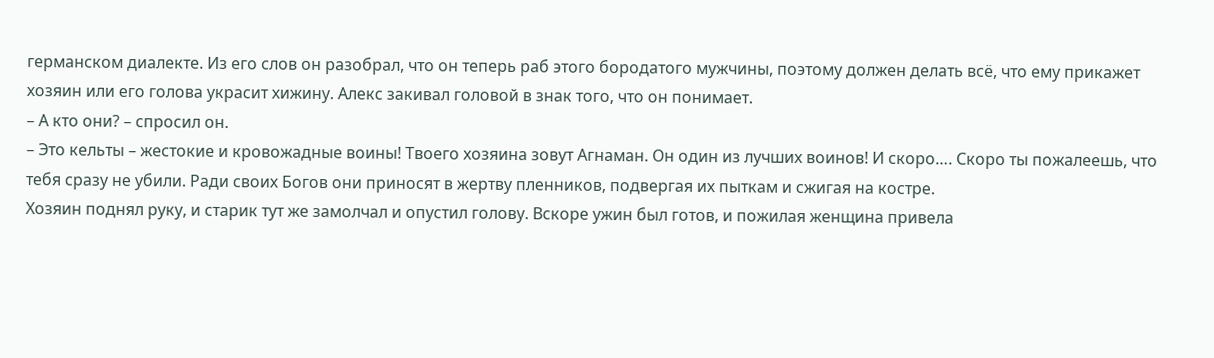германском диалекте. Из его слов он разобрал, что он теперь раб этого бородатого мужчины, поэтому должен делать всё, что ему прикажет хозяин или его голова украсит хижину. Алекс закивал головой в знак того, что он понимает.
– А кто они? – спросил он.
– Это кельты – жестокие и кровожадные воины! Твоего хозяина зовут Агнаман. Он один из лучших воинов! И скоро…. Скоро ты пожалеешь, что тебя сразу не убили. Ради своих Богов они приносят в жертву пленников, подвергая их пыткам и сжигая на костре.
Хозяин поднял руку, и старик тут же замолчал и опустил голову. Вскоре ужин был готов, и пожилая женщина привела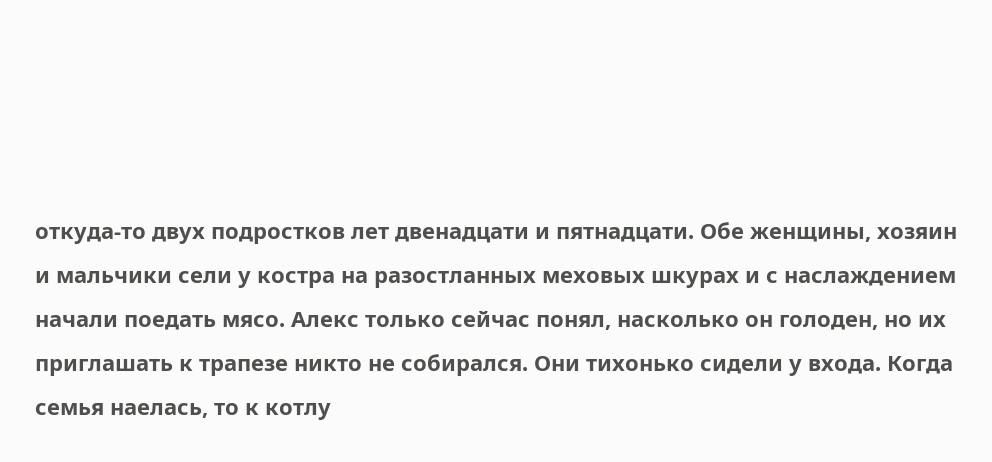откуда-то двух подростков лет двенадцати и пятнадцати. Обе женщины, хозяин и мальчики сели у костра на разостланных меховых шкурах и с наслаждением начали поедать мясо. Алекс только сейчас понял, насколько он голоден, но их приглашать к трапезе никто не собирался. Они тихонько сидели у входа. Когда семья наелась, то к котлу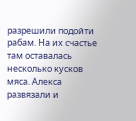разрешили подойти рабам. На их счастье там оставалась несколько кусков мяса. Алекса развязали и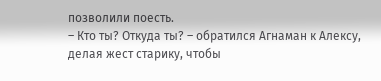позволили поесть.
– Кто ты? Откуда ты? – обратился Агнаман к Алексу, делая жест старику, чтобы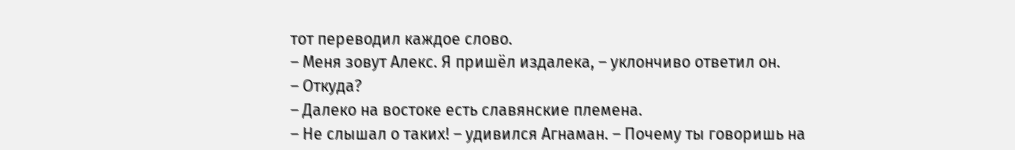тот переводил каждое слово.
– Меня зовут Алекс. Я пришёл издалека, – уклончиво ответил он.
– Откуда?
– Далеко на востоке есть славянские племена.
– Не слышал о таких! – удивился Агнаман. – Почему ты говоришь на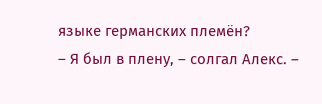языке германских племён?
– Я был в плену, – солгал Алекс. –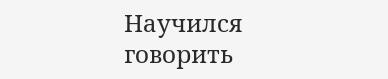Научился говорить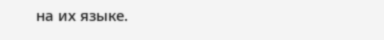на их языке.